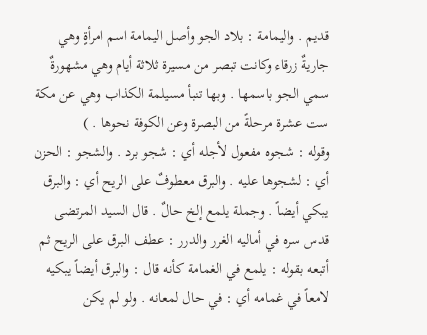قديم . واليمامة : بلاد الجو وأصل اليمامة اسم امرأةٍ وهي جاريةٌ زرقاء وكانت تبصر من مسيرة ثلاثة أيام وهي مشهورةٌ سمي الجو باسمها . وبها تنبأ مسيلمة الكذاب وهي عن مكة ست عشرة مرحلةً من البصرة وعن الكوفة نحوها . )
وقوله : شجوه مفعول لأجله أي : شجو برد . والشجو : الحزن أي : لشجوها عليه . والبرق معطوفٌ على الريح أي : والبرق يبكي أيضاً . وجملة يلمع إلخ حالٌ . قال السيد المرتضى قدس سره في أماليه الغرر والدرر : عطف البرق على الريح ثم أتبعه بقوله : يلمع في الغمامة كأنه قال : والبرق أيضاً يبكيه لامعاً في غمامه أي : في حال لمعانه . ولو لم يكن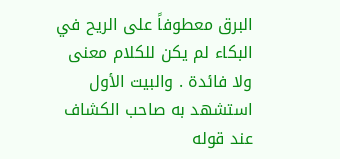البرق معطوفاً على الريح في البكاء لم يكن للكلام معنى ولا فائدة . والبيت الأول استشهد به صاحب الكشاف عند قوله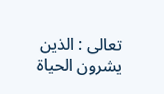تعالى : الذين يشرون الحياة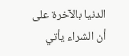الدنيا بالآخرة على أن الشراء يأتي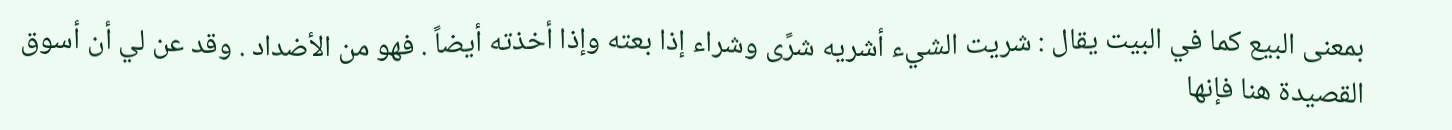بمعنى البيع كما في البيت يقال : شريت الشيء أشريه شرًى وشراء إذا بعته وإذا أخذته أيضاً . فهو من الأضداد . وقد عن لي أن أسوق القصيدة هنا فإنها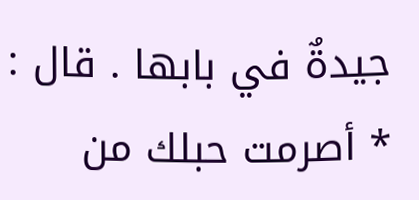جيدةٌ في بابها . قال :
* أصرمت حبلك من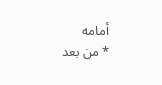أمامه
* من بعد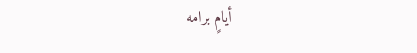أيامٍ برامه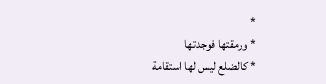*
* ورمقتها فوجدتها
* كالضلع ليس لها استقامة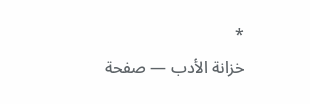*
خزانة الأدب — صفحة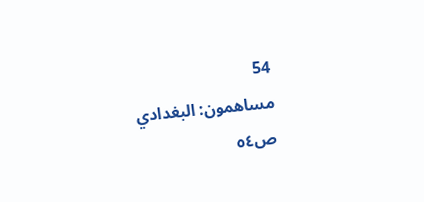54
مساهمون: البغدادي
ص٥٤